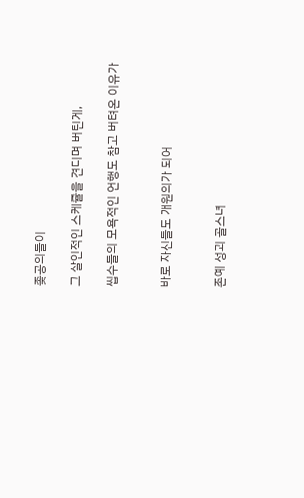좆공의들이

그 살인적인 스케쥴을 견디며 버틴게,

씹수들의 모욕적인 언행도 참고 버텨온 이유가


바로 자신들도 개원의가 되어


존예 성괴 골스녀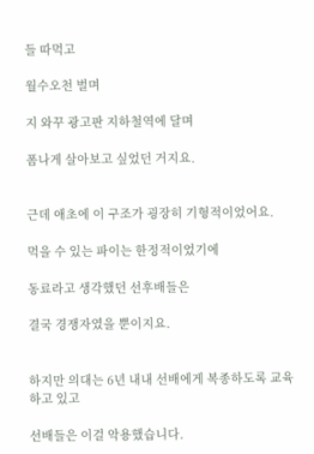들 따먹고

월수오천 벌며

지 와꾸 광고판 지하철역에 달며

폼나게 살아보고 싶었던 거지요.


근데 애초에 이 구조가 굉장히 기형적이었어요.

먹을 수 있는 파이는 한정적이었기에

동료라고 생각했던 선후배들은

결국 경쟁자였을 뿐이지요.


하지만 의대는 6년 내내 선배에게 복종하도록 교육하고 있고

선배들은 이걸 악용했습니다.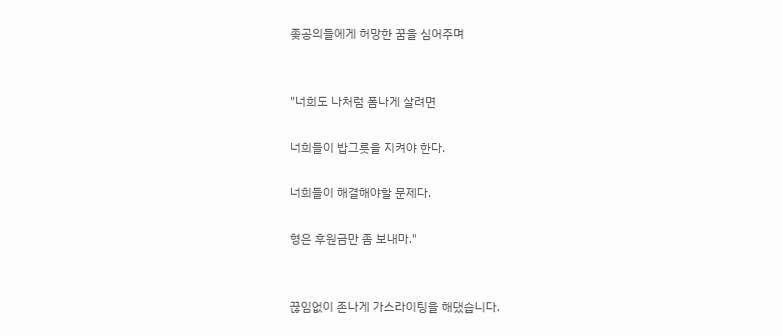좆공의들에게 허망한 꿈을 심어주며


"너희도 나처럼 폼나게 살려면

너희들이 밥그릇을 지켜야 한다.

너희들이 해결해야할 문제다.

형은 후원금만 좀 보내마."


끊임없이 존나게 가스라이팅을 해댔습니다.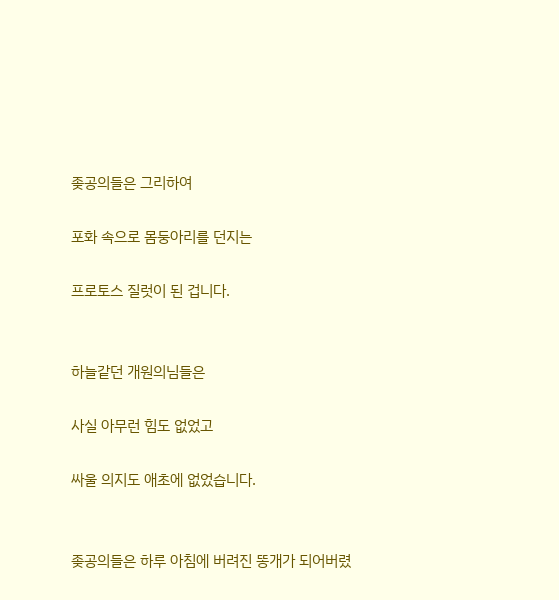좆공의들은 그리하여

포화 속으로 몸둥아리를 던지는

프로토스 질럿이 된 겁니다.


하늘같던 개원의님들은

사실 아무런 힘도 없었고

싸울 의지도 애초에 없었습니다.


좆공의들은 하루 아침에 버려진 똥개가 되어버렸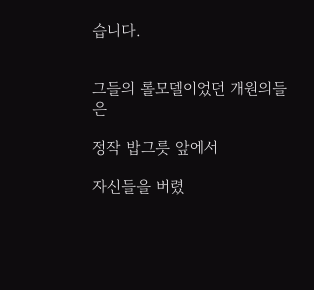습니다.


그들의 롤모델이었던 개원의들은

정작 밥그릇 앞에서

자신들을 버렸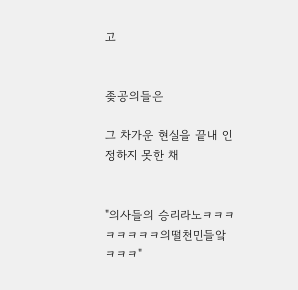고


좆공의들은

그 차가운 현실을 끝내 인정하지 못한 채


"의사들의 승리라노ㅋㅋㅋㅋㅋㅋㅋㅋ의떨천민들앜ㅋㅋㅋ"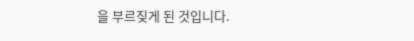을 부르짖게 된 것입니다.